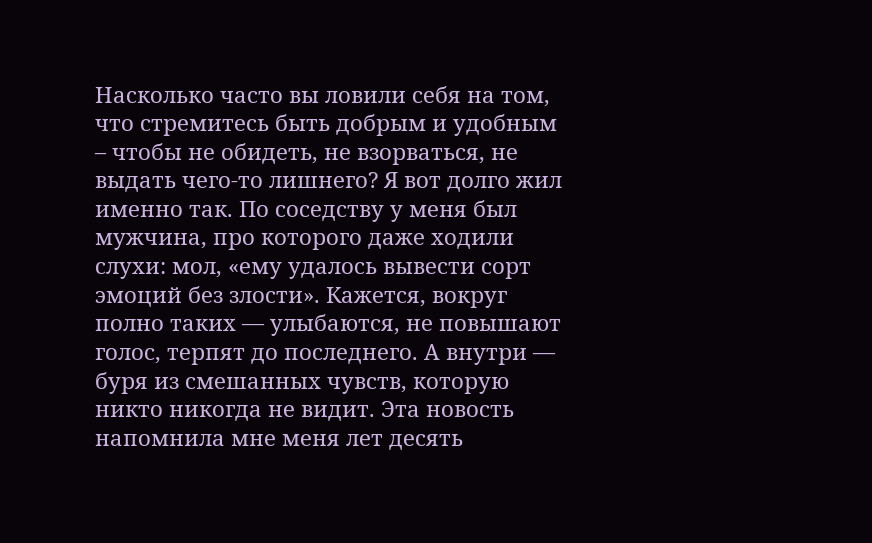Насколько часто вы ловили себя на том, что стремитесь быть добрым и удобным – чтобы не обидеть, не взорваться, не выдать чего-то лишнего? Я вот долго жил именно так. По соседству у меня был мужчина, про которого даже ходили слухи: мол, «ему удалось вывести сорт эмоций без злости». Кажется, вокруг полно таких — улыбаются, не повышают голос, терпят до последнего. А внутри — буря из смешанных чувств, которую никто никогда не видит. Эта новость напомнила мне меня лет десять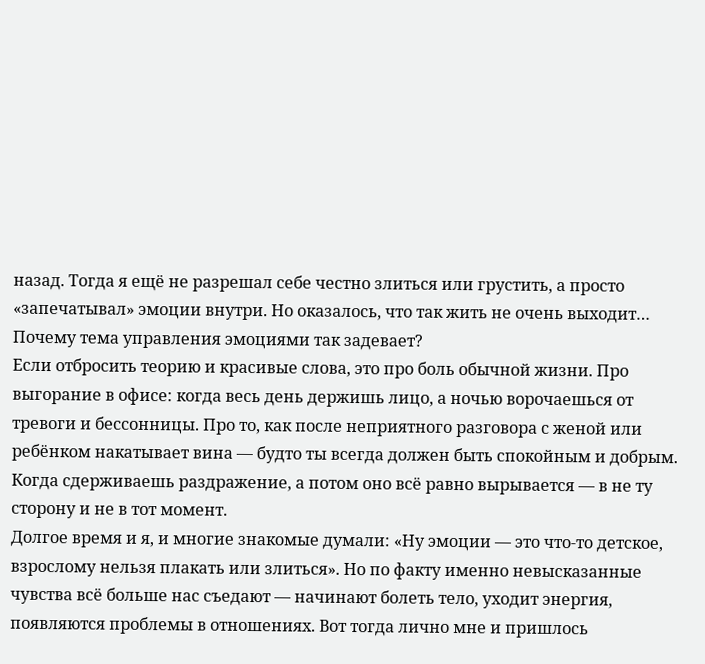назад. Тогда я ещё не разрешал себе честно злиться или грустить, а просто «запечатывал» эмоции внутри. Но оказалось, что так жить не очень выходит…
Почему тема управления эмоциями так задевает?
Если отбросить теорию и красивые слова, это про боль обычной жизни. Про выгорание в офисе: когда весь день держишь лицо, а ночью ворочаешься от тревоги и бессонницы. Про то, как после неприятного разговора с женой или ребёнком накатывает вина — будто ты всегда должен быть спокойным и добрым. Когда сдерживаешь раздражение, а потом оно всё равно вырывается — в не ту сторону и не в тот момент.
Долгое время и я, и многие знакомые думали: «Ну эмоции — это что-то детское, взрослому нельзя плакать или злиться». Но по факту именно невысказанные чувства всё больше нас съедают — начинают болеть тело, уходит энергия, появляются проблемы в отношениях. Вот тогда лично мне и пришлось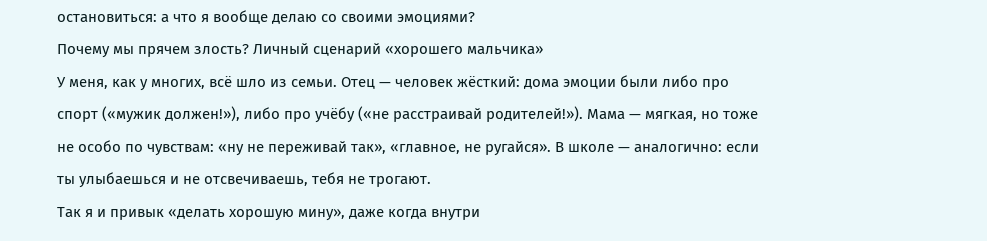остановиться: а что я вообще делаю со своими эмоциями?
Почему мы прячем злость? Личный сценарий «хорошего мальчика»
У меня, как у многих, всё шло из семьи. Отец — человек жёсткий: дома эмоции были либо про спорт («мужик должен!»), либо про учёбу («не расстраивай родителей!»). Мама — мягкая, но тоже не особо по чувствам: «ну не переживай так», «главное, не ругайся». В школе — аналогично: если ты улыбаешься и не отсвечиваешь, тебя не трогают.
Так я и привык «делать хорошую мину», даже когда внутри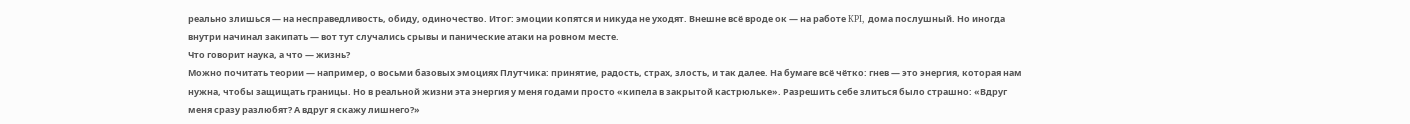реально злишься — на несправедливость, обиду, одиночество. Итог: эмоции копятся и никуда не уходят. Внешне всё вроде ок — на работе KPI, дома послушный. Но иногда внутри начинал закипать — вот тут случались срывы и панические атаки на ровном месте.
Что говорит наука, а что — жизнь?
Можно почитать теории — например, о восьми базовых эмоциях Плутчика: принятие, радость, страх, злость, и так далее. На бумаге всё чётко: гнев — это энергия, которая нам нужна, чтобы защищать границы. Но в реальной жизни эта энергия у меня годами просто «кипела в закрытой кастрюльке». Разрешить себе злиться было страшно: «Вдруг меня сразу разлюбят? А вдруг я скажу лишнего?»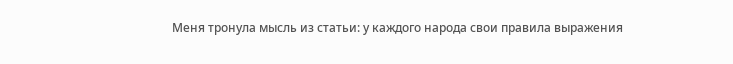Меня тронула мысль из статьи: у каждого народа свои правила выражения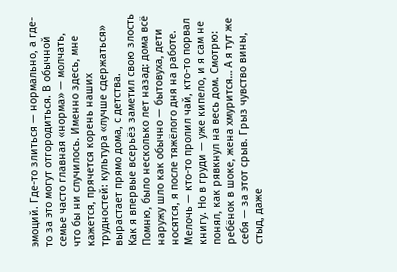эмоций. Где-то злиться — нормально, а где-то за это могут отгородиться. В обычной семье часто главная «норма» — молчать, что бы ни случилось. Именно здесь, мне кажется, прячется корень наших трудностей: культура «лучше сдержаться» вырастает прямо дома, с детства.
Как я впервые всерьёз заметил свою злость
Помню, было несколько лет назад: дома всё наружу шло как обычно — бытовуха, дети носятся, я после тяжёлого дня на работе. Мелочь — кто-то пролил чай, кто-то порвал книгу. Но в груди — уже кипело, и я сам не понял, как рявкнул на весь дом. Смотрю: ребёнок в шоке, жена хмурится… А я тут же себя — за этот срыв. Грыз чувство вины, стыд, даже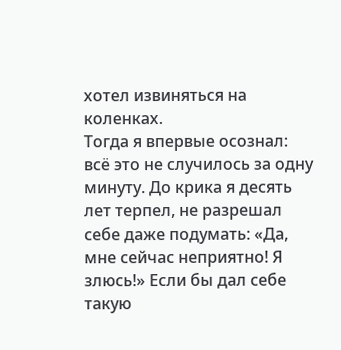хотел извиняться на коленках.
Тогда я впервые осознал: всё это не случилось за одну минуту. До крика я десять лет терпел, не разрешал себе даже подумать: «Да, мне сейчас неприятно! Я злюсь!» Если бы дал себе такую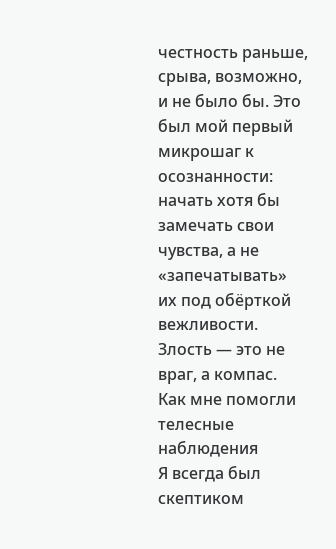честность раньше, срыва, возможно, и не было бы. Это был мой первый микрошаг к осознанности: начать хотя бы замечать свои чувства, а не «запечатывать» их под обёрткой вежливости.
Злость — это не враг, а компас. Как мне помогли телесные наблюдения
Я всегда был скептиком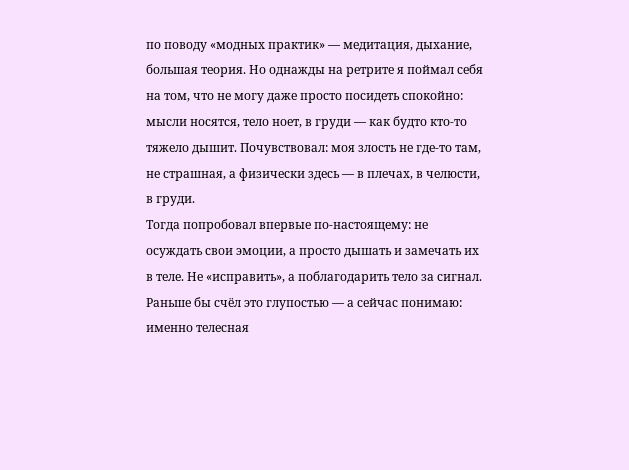по поводу «модных практик» — медитация, дыхание, большая теория. Но однажды на ретрите я поймал себя на том, что не могу даже просто посидеть спокойно: мысли носятся, тело ноет, в груди — как будто кто-то тяжело дышит. Почувствовал: моя злость не где-то там, не страшная, а физически здесь — в плечах, в челюсти, в груди.
Тогда попробовал впервые по-настоящему: не осуждать свои эмоции, а просто дышать и замечать их в теле. Не «исправить», а поблагодарить тело за сигнал. Раньше бы счёл это глупостью — а сейчас понимаю: именно телесная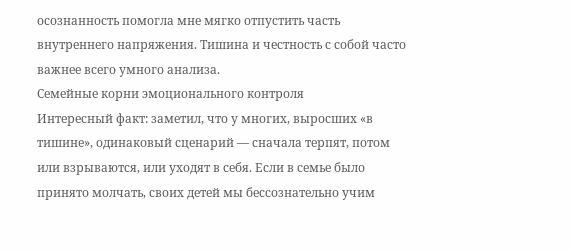осознанность помогла мне мягко отпустить часть внутреннего напряжения. Тишина и честность с собой часто важнее всего умного анализа.
Семейные корни эмоционального контроля
Интересный факт: заметил, что у многих, выросших «в тишине», одинаковый сценарий — сначала терпят, потом или взрываются, или уходят в себя. Если в семье было принято молчать, своих детей мы бессознательно учим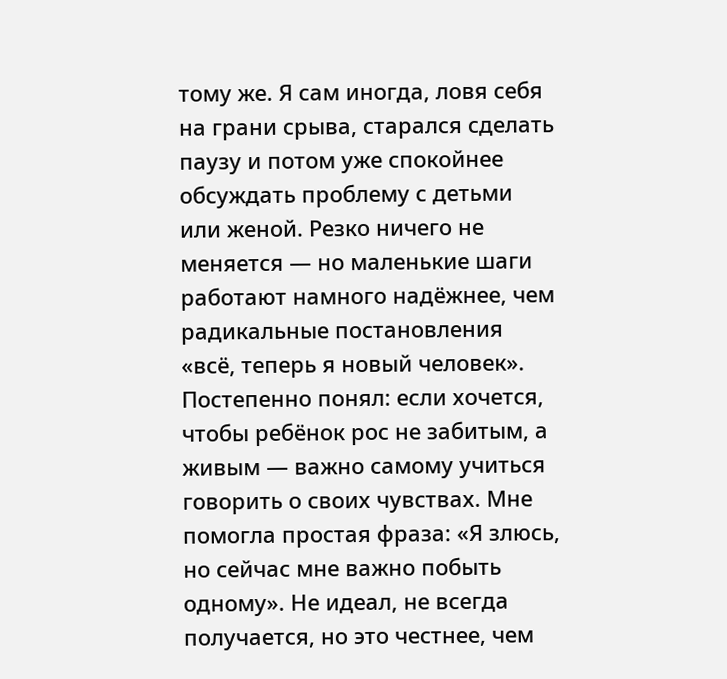тому же. Я сам иногда, ловя себя на грани срыва, старался сделать паузу и потом уже спокойнее обсуждать проблему с детьми или женой. Резко ничего не меняется — но маленькие шаги работают намного надёжнее, чем радикальные постановления «всё, теперь я новый человек».
Постепенно понял: если хочется, чтобы ребёнок рос не забитым, а живым — важно самому учиться говорить о своих чувствах. Мне помогла простая фраза: «Я злюсь, но сейчас мне важно побыть одному». Не идеал, не всегда получается, но это честнее, чем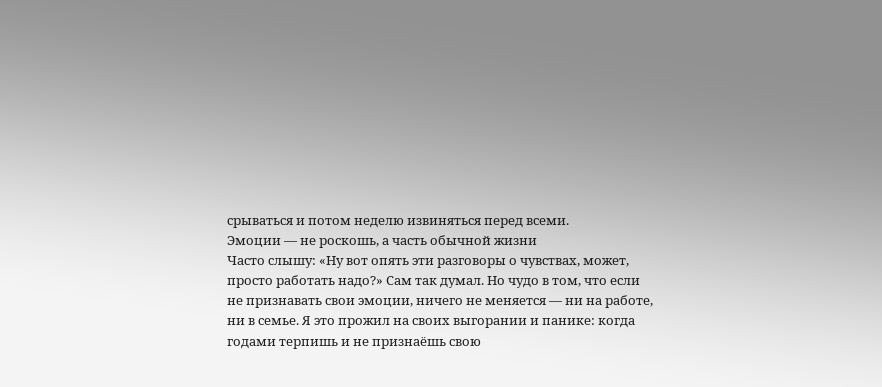срываться и потом неделю извиняться перед всеми.
Эмоции — не роскошь, а часть обычной жизни
Часто слышу: «Ну вот опять эти разговоры о чувствах, может, просто работать надо?» Сам так думал. Но чудо в том, что если не признавать свои эмоции, ничего не меняется — ни на работе, ни в семье. Я это прожил на своих выгорании и панике: когда годами терпишь и не признаёшь свою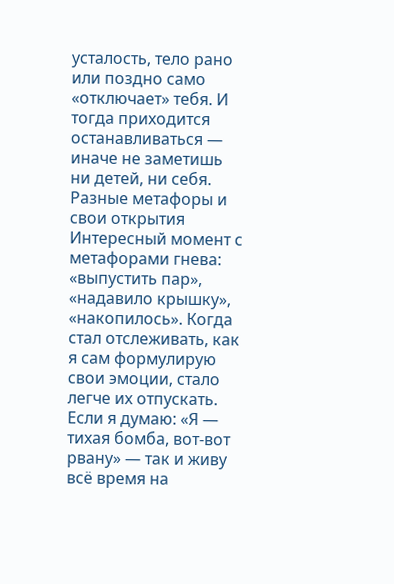усталость, тело рано или поздно само «отключает» тебя. И тогда приходится останавливаться — иначе не заметишь ни детей, ни себя.
Разные метафоры и свои открытия
Интересный момент с метафорами гнева: «выпустить пар», «надавило крышку», «накопилось». Когда стал отслеживать, как я сам формулирую свои эмоции, стало легче их отпускать. Если я думаю: «Я — тихая бомба, вот-вот рвану» — так и живу всё время на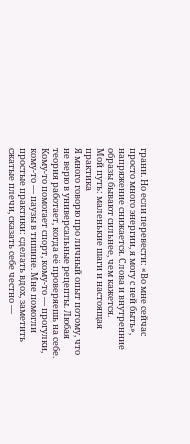грани. Но если перевести: «Во мне сейчас просто много энергии, я могу с ней быть», напряжение снижается. Слова и внутренние образы бывают сильнее, чем кажется.
Мой путь: маленькие шаги и настоящая практика
Я много говорю про личный опыт потому, что не верю в универсальные рецепты. Любая теория работает, когда её проверяешь на себе. Кому-то помогает спорт, кому-то — прогулки, кому-то — паузы в тишине. Мне помогли простые практики: сделать вдох, заметить сжатые плечи, сказать себе честно —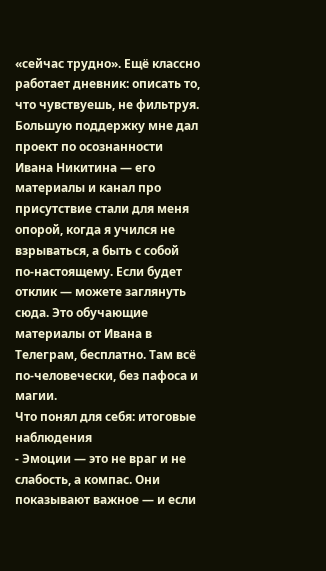«сейчас трудно». Ещё классно работает дневник: описать то, что чувствуешь, не фильтруя.
Большую поддержку мне дал проект по осознанности Ивана Никитина — его материалы и канал про присутствие стали для меня опорой, когда я учился не взрываться, а быть с собой по-настоящему. Если будет отклик — можете заглянуть сюда. Это обучающие материалы от Ивана в Телеграм, бесплатно. Там всё по-человечески, без пафоса и магии.
Что понял для себя: итоговые наблюдения
- Эмоции — это не враг и не слабость, а компас. Они показывают важное — и если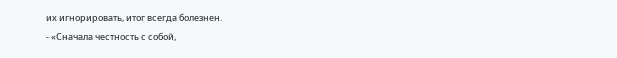их игнорировать, итог всегда болезнен.
- «Сначала честность с собой,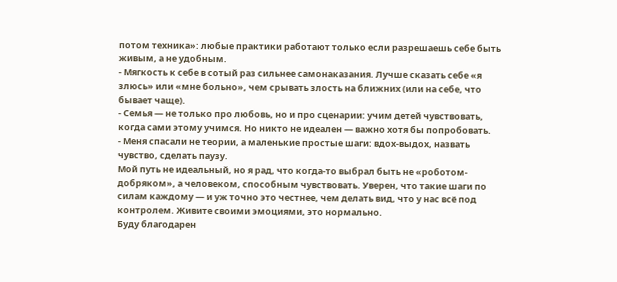потом техника»: любые практики работают только если разрешаешь себе быть живым, а не удобным.
- Мягкость к себе в сотый раз сильнее самонаказания. Лучше сказать себе «я злюсь» или «мне больно», чем срывать злость на ближних (или на себе, что бывает чаще).
- Семья — не только про любовь, но и про сценарии: учим детей чувствовать, когда сами этому учимся. Но никто не идеален — важно хотя бы попробовать.
- Меня спасали не теории, а маленькие простые шаги: вдох-выдох, назвать чувство, сделать паузу.
Мой путь не идеальный, но я рад, что когда-то выбрал быть не «роботом-добряком», а человеком, способным чувствовать. Уверен, что такие шаги по силам каждому — и уж точно это честнее, чем делать вид, что у нас всё под контролем. Живите своими эмоциями, это нормально.
Буду благодарен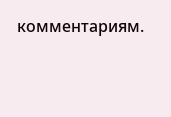комментариям.